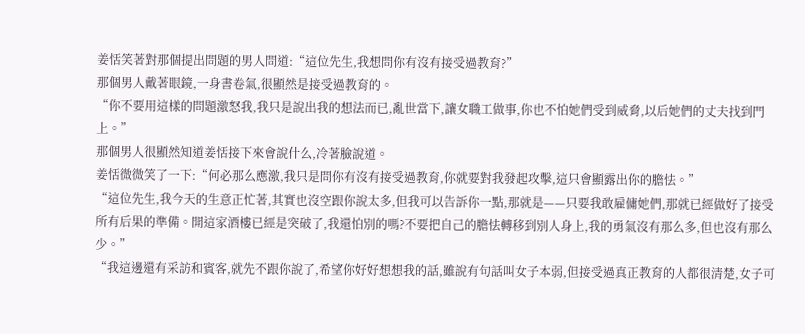姜恬笑著對那個提出問題的男人問道:“這位先生,我想問你有沒有接受過教育?”
那個男人戴著眼鏡,一身書卷氣,很顯然是接受過教育的。
“你不要用這樣的問題激怒我,我只是說出我的想法而已,亂世當下,讓女職工做事,你也不怕她們受到威脅,以后她們的丈夫找到門上。”
那個男人很顯然知道姜恬接下來會說什么,冷著臉說道。
姜恬微微笑了一下:“何必那么應激,我只是問你有沒有接受過教育,你就要對我發起攻擊,這只會顯露出你的膽怯。”
“這位先生,我今天的生意正忙著,其實也沒空跟你說太多,但我可以告訴你一點,那就是——只要我敢雇傭她們,那就已經做好了接受所有后果的準備。開這家酒樓已經是突破了,我還怕別的嗎?不要把自己的膽怯轉移到別人身上,我的勇氣沒有那么多,但也沒有那么少。”
“我這邊還有采訪和賓客,就先不跟你說了,希望你好好想想我的話,雖說有句話叫女子本弱,但接受過真正教育的人都很清楚,女子可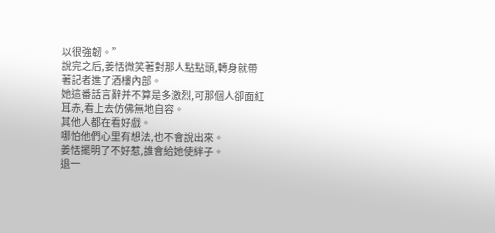以很強韌。”
說完之后,姜恬微笑著對那人點點頭,轉身就帶著記者進了酒樓內部。
她這番話言辭并不算是多激烈,可那個人卻面紅耳赤,看上去仿佛無地自容。
其他人都在看好戲。
哪怕他們心里有想法,也不會說出來。
姜恬擺明了不好惹,誰會給她使絆子。
退一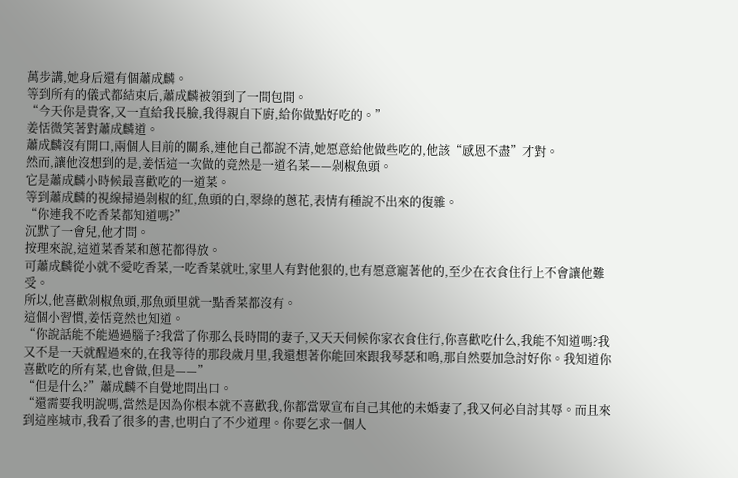萬步講,她身后還有個蕭成麟。
等到所有的儀式都結束后,蕭成麟被領到了一間包間。
“今天你是貴客,又一直給我長臉,我得親自下廚,給你做點好吃的。”
姜恬微笑著對蕭成麟道。
蕭成麟沒有開口,兩個人目前的關系,連他自己都說不清,她愿意給他做些吃的,他該“感恩不盡”才對。
然而,讓他沒想到的是,姜恬這一次做的竟然是一道名菜——剁椒魚頭。
它是蕭成麟小時候最喜歡吃的一道菜。
等到蕭成麟的視線掃過剁椒的紅,魚頭的白,翠綠的蔥花,表情有種說不出來的復雜。
“你連我不吃香菜都知道嗎?”
沉默了一會兒,他才問。
按理來說,這道菜香菜和蔥花都得放。
可蕭成麟從小就不愛吃香菜,一吃香菜就吐,家里人有對他狠的,也有愿意寵著他的,至少在衣食住行上不會讓他難受。
所以,他喜歡剁椒魚頭,那魚頭里就一點香菜都沒有。
這個小習慣,姜恬竟然也知道。
“你說話能不能過過腦子?我當了你那么長時間的妻子,又天天伺候你家衣食住行,你喜歡吃什么,我能不知道嗎?我又不是一天就醒過來的,在我等待的那段歲月里,我還想著你能回來跟我琴瑟和鳴,那自然要加急討好你。我知道你喜歡吃的所有菜,也會做,但是——”
“但是什么?”蕭成麟不自覺地問出口。
“還需要我明說嗎,當然是因為你根本就不喜歡我,你都當眾宣布自己其他的未婚妻了,我又何必自討其辱。而且來到這座城市,我看了很多的書,也明白了不少道理。你要乞求一個人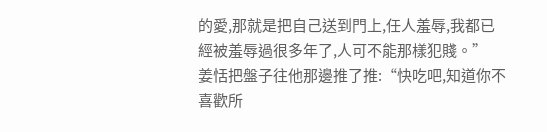的愛,那就是把自己送到門上,任人羞辱,我都已經被羞辱過很多年了,人可不能那樣犯賤。”
姜恬把盤子往他那邊推了推:“快吃吧,知道你不喜歡所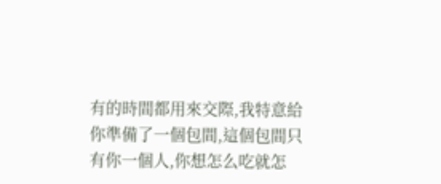有的時間都用來交際,我特意給你準備了一個包間,這個包間只有你一個人,你想怎么吃就怎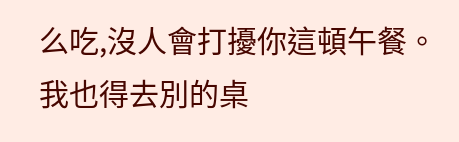么吃,沒人會打擾你這頓午餐。我也得去別的桌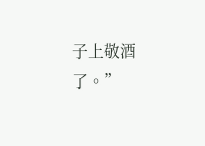子上敬酒了。”